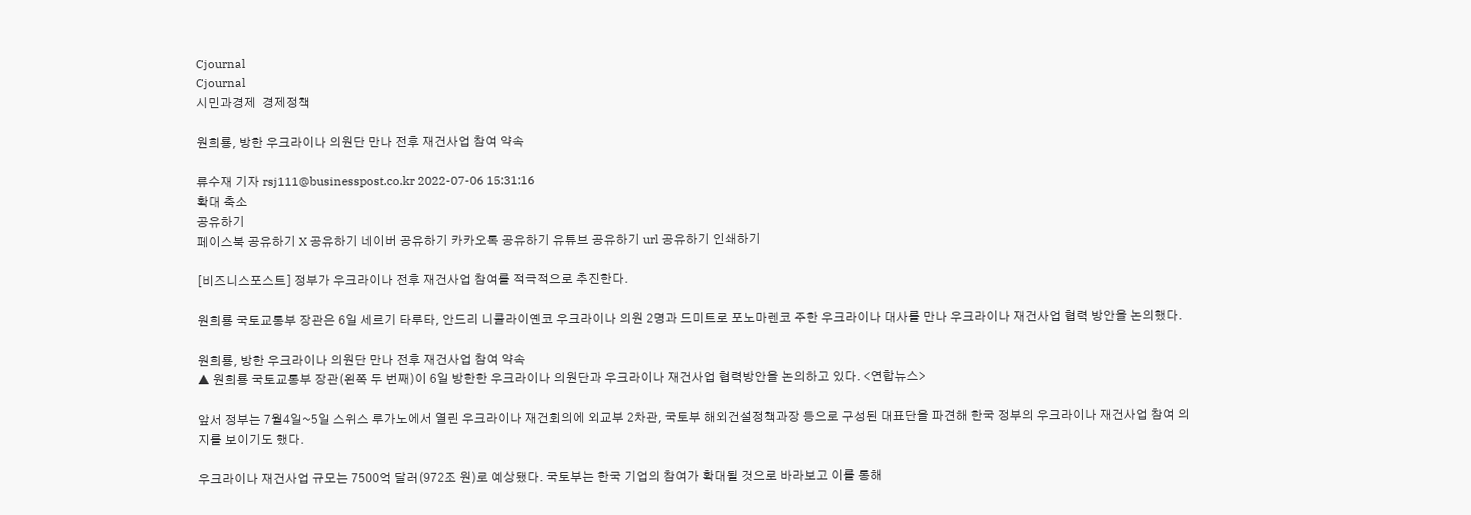Cjournal
Cjournal
시민과경제  경제정책

원희룡, 방한 우크라이나 의원단 만나 전후 재건사업 참여 약속

류수재 기자 rsj111@businesspost.co.kr 2022-07-06 15:31:16
확대 축소
공유하기
페이스북 공유하기 X 공유하기 네이버 공유하기 카카오톡 공유하기 유튜브 공유하기 url 공유하기 인쇄하기

[비즈니스포스트] 정부가 우크라이나 전후 재건사업 참여를 적극적으로 추진한다.

원희룡 국토교통부 장관은 6일 세르기 타루타, 안드리 니콜라이옌코 우크라이나 의원 2명과 드미트로 포노마렌코 주한 우크라이나 대사를 만나 우크라이나 재건사업 협력 방안을 논의했다.

원희룡, 방한 우크라이나 의원단 만나 전후 재건사업 참여 약속
▲ 원희룡 국토교통부 장관(왼쪽 두 번째)이 6일 방한한 우크라이나 의원단과 우크라이나 재건사업 협력방안을 논의하고 있다. <연합뉴스>

앞서 정부는 7월4일~5일 스위스 루가노에서 열린 우크라이나 재건회의에 외교부 2차관, 국토부 해외건설정책과장 등으로 구성된 대표단을 파견해 한국 정부의 우크라이나 재건사업 참여 의지를 보이기도 했다.

우크라이나 재건사업 규모는 7500억 달러(972조 원)로 예상됐다. 국토부는 한국 기업의 참여가 확대될 것으로 바라보고 이를 통해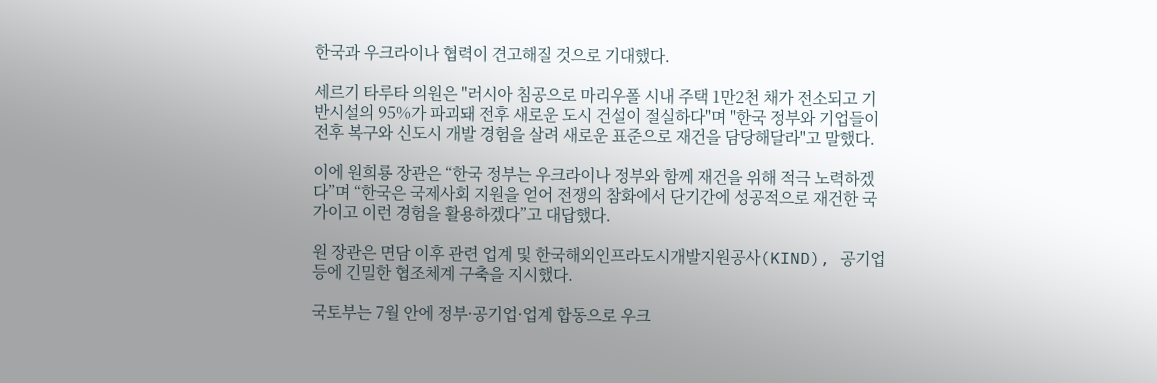한국과 우크라이나 협력이 견고해질 것으로 기대했다.

세르기 타루타 의원은 "러시아 침공으로 마리우폴 시내 주택 1만2천 채가 전소되고 기반시설의 95%가 파괴돼 전후 새로운 도시 건설이 절실하다"며 "한국 정부와 기업들이 전후 복구와 신도시 개발 경험을 살려 새로운 표준으로 재건을 담당해달라"고 말했다.

이에 원희룡 장관은 “한국 정부는 우크라이나 정부와 함께 재건을 위해 적극 노력하겠다”며 “한국은 국제사회 지원을 얻어 전쟁의 참화에서 단기간에 성공적으로 재건한 국가이고 이런 경험을 활용하겠다”고 대답했다.

원 장관은 면담 이후 관련 업계 및 한국해외인프라도시개발지원공사(KIND), 공기업 등에 긴밀한 협조체계 구축을 지시했다.

국토부는 7월 안에 정부·공기업·업계 합동으로 우크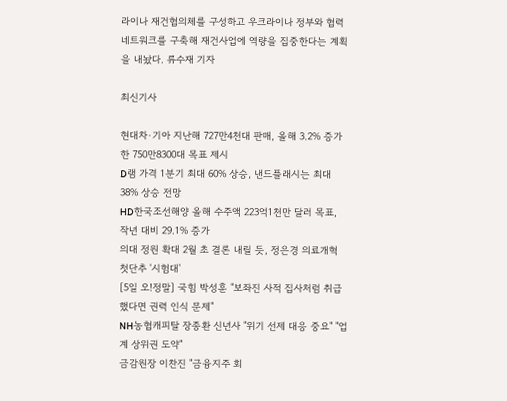라이나 재건협의체를 구성하고 우크라이나 정부와 협력 네트워크를 구축해 재건사업에 역량을 집중한다는 계획을 내놨다. 류수재 기자

최신기사

현대차·기아 지난해 727만4천대 판매, 올해 3.2% 증가한 750만8300대 목표 제시
D램 가격 1분기 최대 60% 상승, 낸드플래시는 최대 38% 상승 전망
HD한국조선해양 올해 수주액 223억1천만 달러 목표, 작년 대비 29.1% 증가
의대 정원 확대 2월 초 결론 내릴 듯, 정은경 의료개혁 첫단추 '시험대'
[5일 오!정말] 국힘 박성훈 "보좌진 사적 집사처럼 취급했다면 권력 인식 문제"
NH농협캐피탈 장종환 신년사 "위기 선제 대응 중요" "업계 상위권 도약"
금감원장 이찬진 "금융지주 회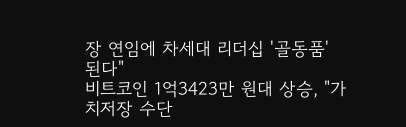장 연임에 차세대 리더십 '골동품' 된다"
비트코인 1억3423만 원대 상승, "가치저장 수단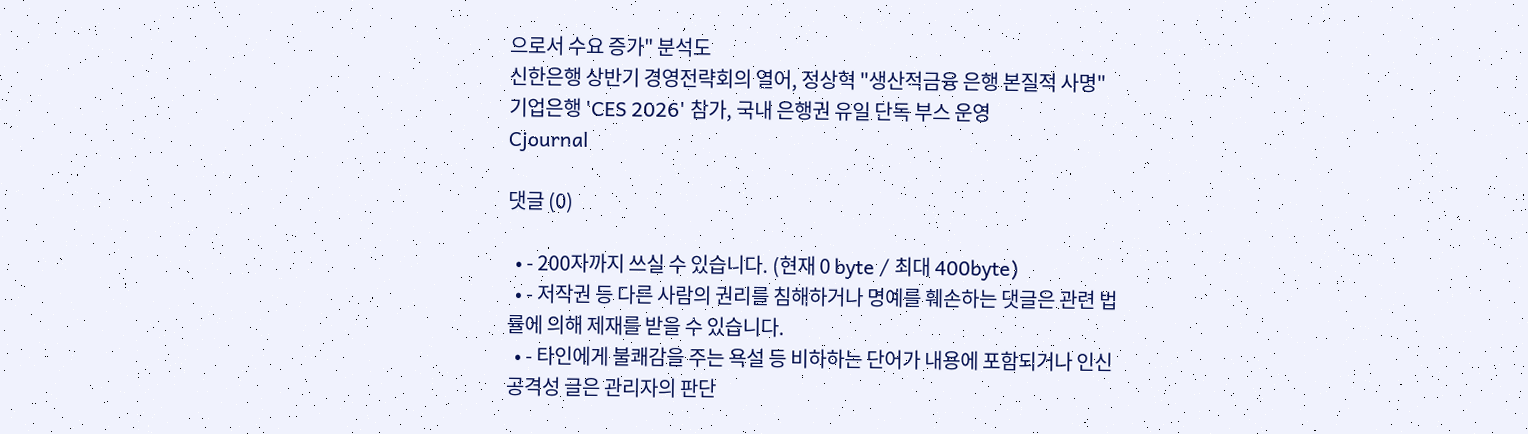으로서 수요 증가" 분석도
신한은행 상반기 경영전략회의 열어, 정상혁 "생산적금융 은행 본질적 사명"
기업은행 'CES 2026' 참가, 국내 은행권 유일 단독 부스 운영
Cjournal

댓글 (0)

  • - 200자까지 쓰실 수 있습니다. (현재 0 byte / 최대 400byte)
  • - 저작권 등 다른 사람의 권리를 침해하거나 명예를 훼손하는 댓글은 관련 법률에 의해 제재를 받을 수 있습니다.
  • - 타인에게 불쾌감을 주는 욕설 등 비하하는 단어가 내용에 포함되거나 인신공격성 글은 관리자의 판단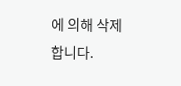에 의해 삭제 합니다.